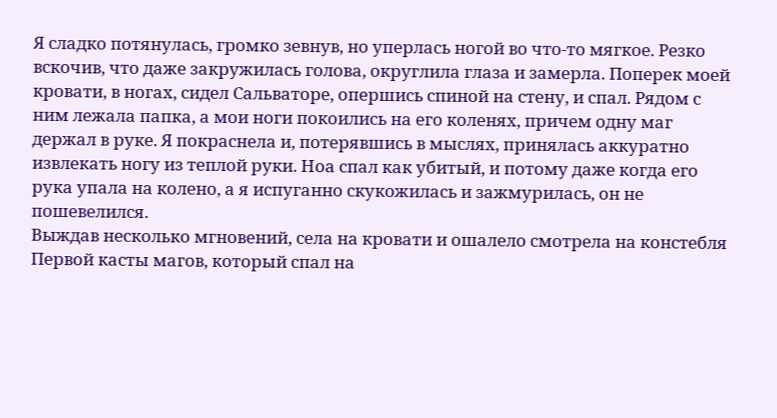Я сладко потянулась, громко зевнув, но уперлась ногой во что-то мягкое. Резко вскочив, что даже закружилась голова, округлила глаза и замерла. Поперек моей кровати, в ногах, сидел Сальваторе, опершись спиной на стену, и спал. Рядом с ним лежала папка, а мои ноги покоились на его коленях, причем одну маг держал в руке. Я покраснела и, потерявшись в мыслях, принялась аккуратно извлекать ногу из теплой руки. Ноа спал как убитый, и потому даже когда его рука упала на колено, а я испуганно скукожилась и зажмурилась, он не пошевелился.
Выждав несколько мгновений, села на кровати и ошалело смотрела на констебля Первой касты магов, который спал на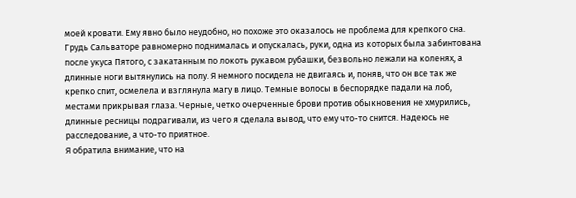моей кровати. Ему явно было неудобно, но похоже это оказалось не проблема для крепкого сна.
Грудь Сальваторе равномерно поднималась и опускалась, руки, одна из которых была забинтована после укуса Пятого, с закатанным по локоть рукавом рубашки, безвольно лежали на коленях, а длинные ноги вытянулись на полу. Я немного посидела не двигаясь и, поняв, что он все так же крепко спит, осмелела и взглянула магу в лицо. Темные волосы в беспорядке падали на лоб, местами прикрывая глаза. Черные, четко очерченные брови против обыкновения не хмурились, длинные ресницы подрагивали, из чего я сделала вывод, что ему что-то снится. Надеюсь не расследование, а что-то приятное.
Я обратила внимание, что на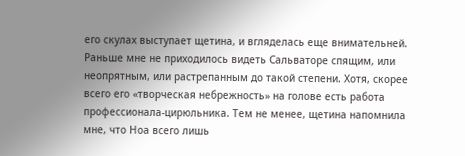его скулах выступает щетина, и вгляделась еще внимательней. Раньше мне не приходилось видеть Сальваторе спящим, или неопрятным, или растрепанным до такой степени. Хотя, скорее всего его «творческая небрежность» на голове есть работа профессионала-цирюльника. Тем не менее, щетина напомнила мне, что Ноа всего лишь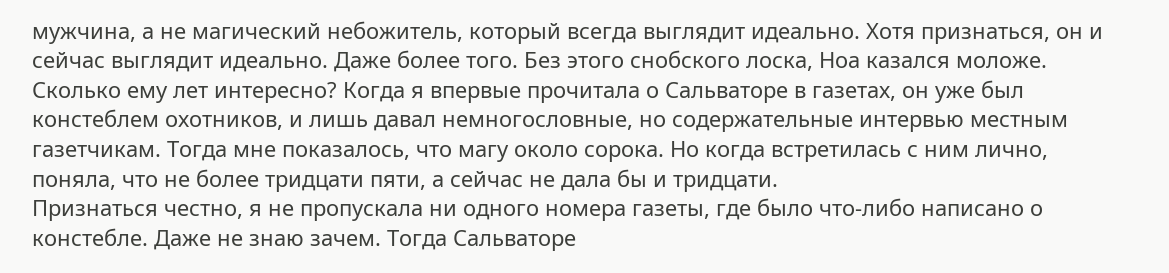мужчина, а не магический небожитель, который всегда выглядит идеально. Хотя признаться, он и сейчас выглядит идеально. Даже более того. Без этого снобского лоска, Ноа казался моложе. Сколько ему лет интересно? Когда я впервые прочитала о Сальваторе в газетах, он уже был констеблем охотников, и лишь давал немногословные, но содержательные интервью местным газетчикам. Тогда мне показалось, что магу около сорока. Но когда встретилась с ним лично, поняла, что не более тридцати пяти, а сейчас не дала бы и тридцати.
Признаться честно, я не пропускала ни одного номера газеты, где было что-либо написано о констебле. Даже не знаю зачем. Тогда Сальваторе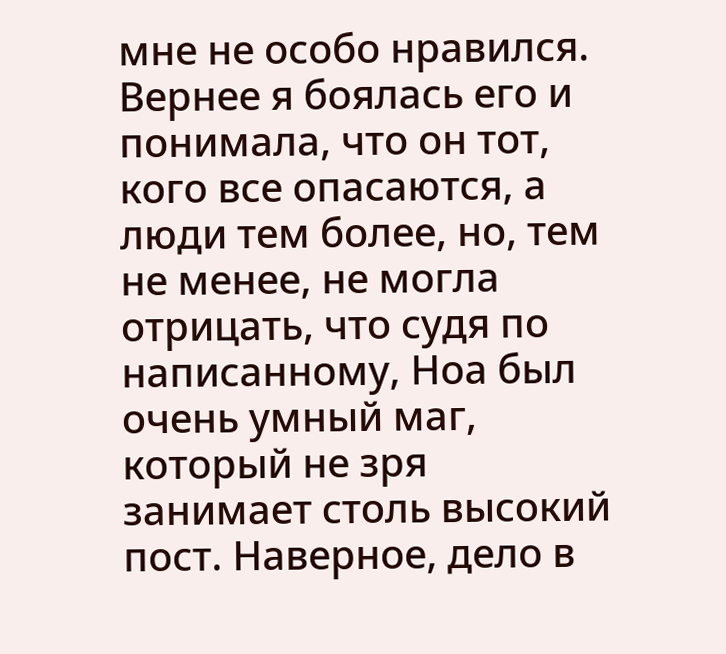мне не особо нравился. Вернее я боялась его и понимала, что он тот, кого все опасаются, а люди тем более, но, тем не менее, не могла отрицать, что судя по написанному, Ноа был очень умный маг, который не зря занимает столь высокий пост. Наверное, дело в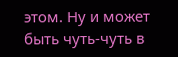этом. Ну и может быть чуть-чуть в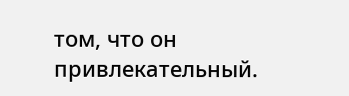том, что он привлекательный.